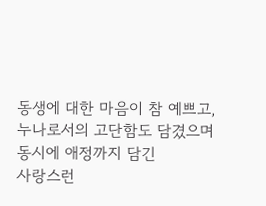동생에 대한 마음이 참 예쁘고,
누나로서의 고단함도 담겼으며 동시에 애정까지 담긴
사랑스런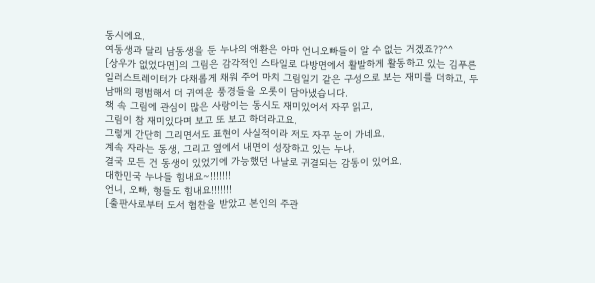동시에요.
여동생과 달리 남동생을 둔 누나의 애환은 아마 언니오빠들이 알 수 없는 거겠죠??^^
[상우가 없었다면]의 그림은 감각적인 스타일로 다방면에서 활발하게 활동하고 있는 김푸른 일러스트레이터가 다채롭게 채워 주어 마치 그림일기 같은 구성으로 보는 재미를 더하고, 두 남매의 평범해서 더 귀여운 풍경들을 오롯이 담아냈습니다.
책 속 그림에 관심이 많은 사랑이는 동시도 재미있어서 자꾸 읽고,
그림이 참 재미있다며 보고 또 보고 하더라고요.
그렇게 간단히 그리면서도 표현이 사실적이라 저도 자꾸 눈이 가네요.
계속 자라는 동생, 그리고 옆에서 내면이 성장하고 있는 누나.
결국 모든 건 동생이 있었기에 가능했던 나날로 귀결되는 감동이 있어요.
대한민국 누나들 힘내요~!!!!!!!
언니, 오빠, 형들도 힘내요!!!!!!!
[출판사로부터 도서 협찬을 받았고 본인의 주관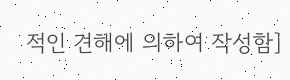적인 견해에 의하여 작성함]